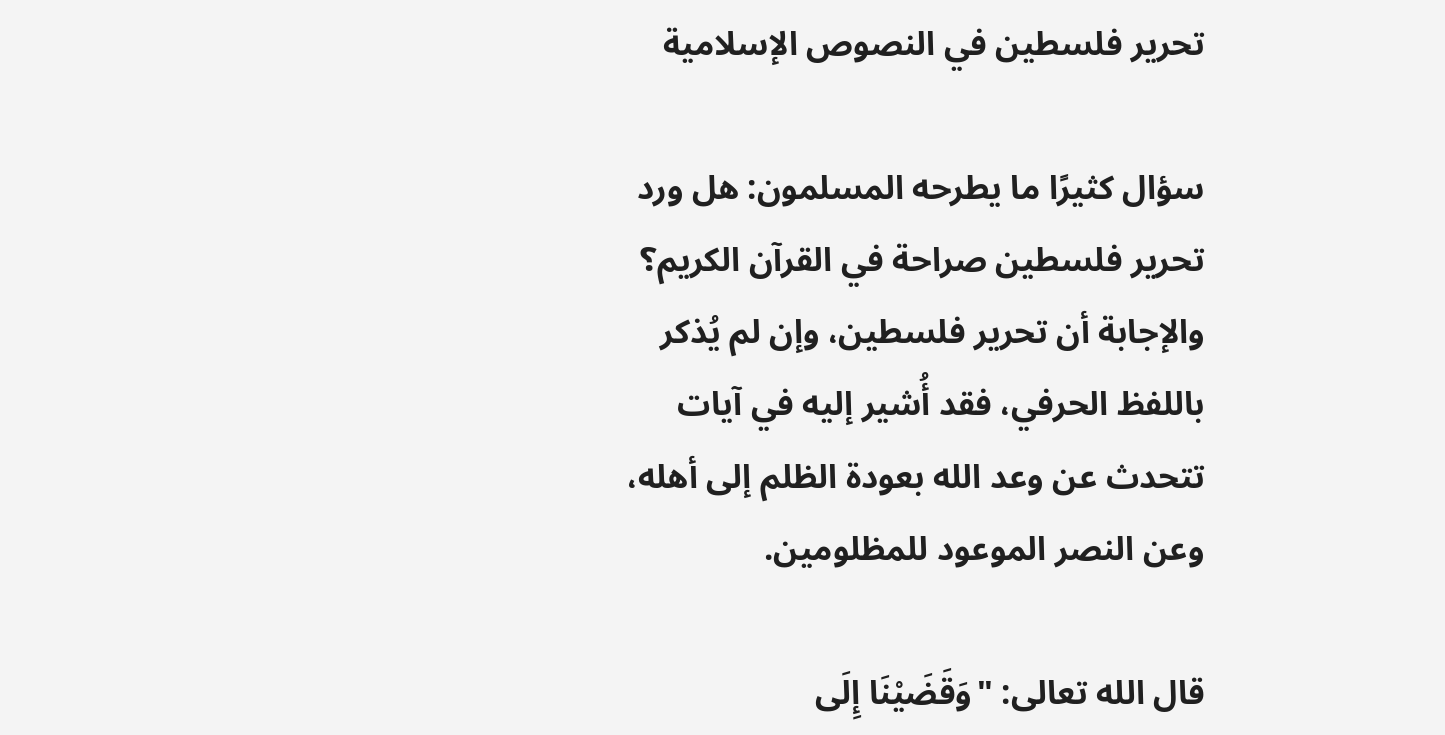تحرير فلسطين في النصوص الإسلامية

سؤال كثيرًا ما يطرحه المسلمون: هل ورد تحرير فلسطين صراحة في القرآن الكريم؟ والإجابة أن تحرير فلسطين، وإن لم يُذكر باللفظ الحرفي، فقد أُشير إليه في آيات تتحدث عن وعد الله بعودة الظلم إلى أهله، وعن النصر الموعود للمظلومين.

قال الله تعالى: "وَقَضَيْنَا إِلَى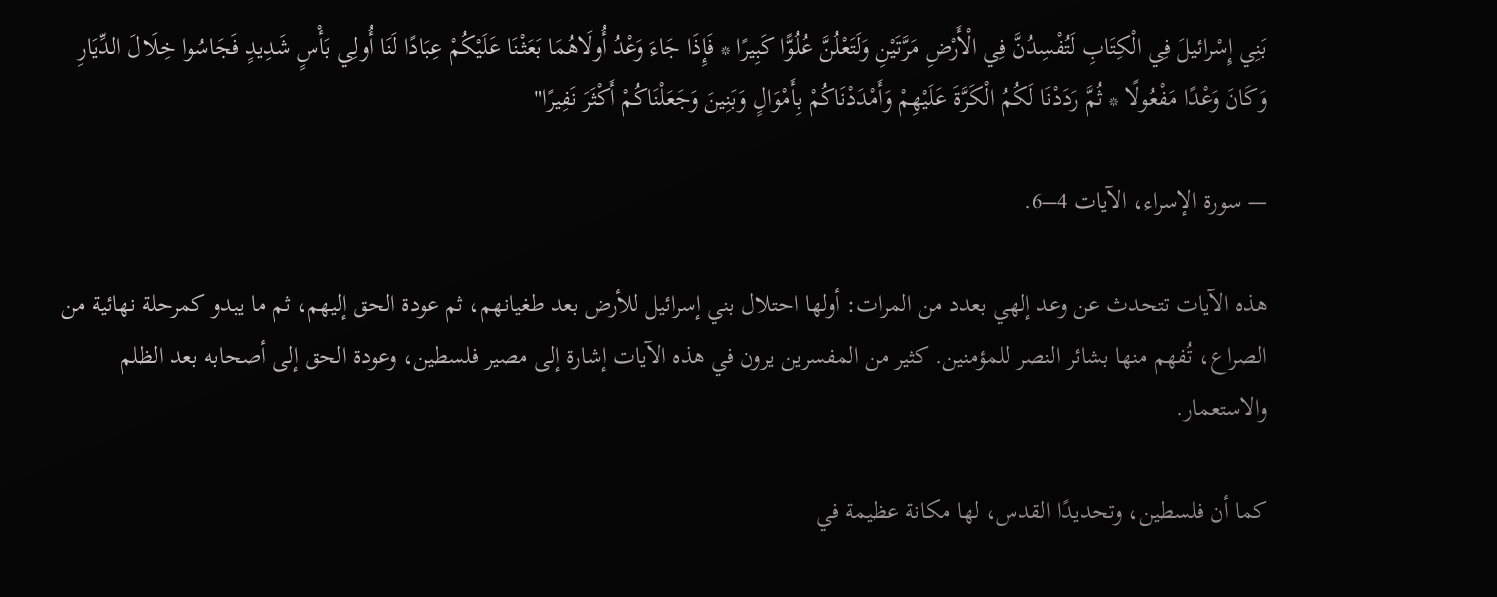بَنِي إِسْرائيلَ فِي الْكِتَابِ لَتُفْسِدُنَّ فِي الْأَرْضِ مَرَّتَيْنِ وَلَتَعْلُنَّ عُلُوًّا كَبِيرًا * فَإِذَا جَاءَ وَعْدُ أُولَاهُمَا بَعَثْنَا عَلَيْكُمْ عِبَادًا لَنَا أُولِي بَأْسٍ شَدِيدٍ فَجَاسُوا خِلَالَ الدِّيَارِ وَكَانَ وَعْدًا مَفْعُولًا * ثُمَّ رَدَدْنَا لَكُمُ الْكَرَّةَ عَلَيْهِمْ وَأَمْدَدْنَاكُمْ بِأَمْوَالٍ وَبَنِينَ وَجَعَلْنَاكُمْ أَكْثَرَ نَفِيرًا"

— سورة الإسراء، الآيات 4–6.

هذه الآيات تتحدث عن وعد إلهي بعدد من المرات: أولها احتلال بني إسرائيل للأرض بعد طغيانهم، ثم عودة الحق إليهم، ثم ما يبدو كمرحلة نهائية من الصراع، تُفهم منها بشائر النصر للمؤمنين. كثير من المفسرين يرون في هذه الآيات إشارة إلى مصير فلسطين، وعودة الحق إلى أصحابه بعد الظلم والاستعمار.

كما أن فلسطين، وتحديدًا القدس، لها مكانة عظيمة في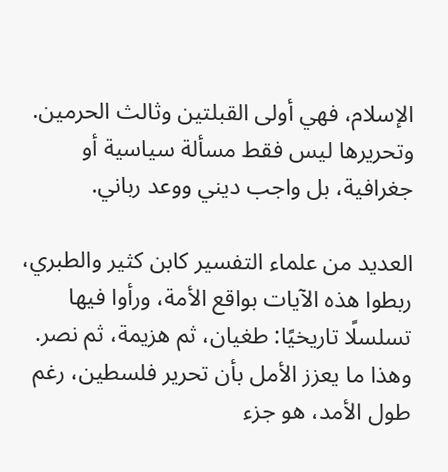الإسلام، فهي أولى القبلتين وثالث الحرمين. وتحريرها ليس فقط مسألة سياسية أو جغرافية، بل واجب ديني ووعد رباني.

العديد من علماء التفسير كابن كثير والطبري، ربطوا هذه الآيات بواقع الأمة، ورأوا فيها تسلسلًا تاريخيًا: طغيان، ثم هزيمة، ثم نصر. وهذا ما يعزز الأمل بأن تحرير فلسطين، رغم طول الأمد، هو جزء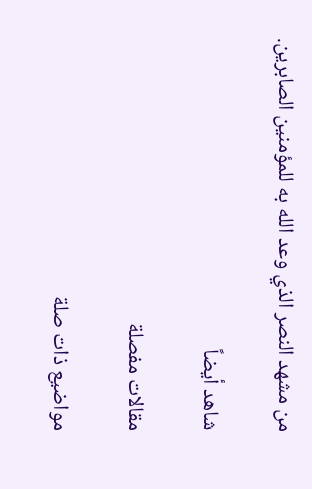من مشهد النصر الذي وعد الله به للمؤمنين الصابرين.

شاهد أيضاً

مقالات مفصلة

مواضيع ذات صلة